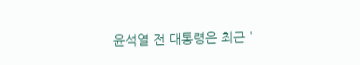윤석열 전 대통령은 최근 '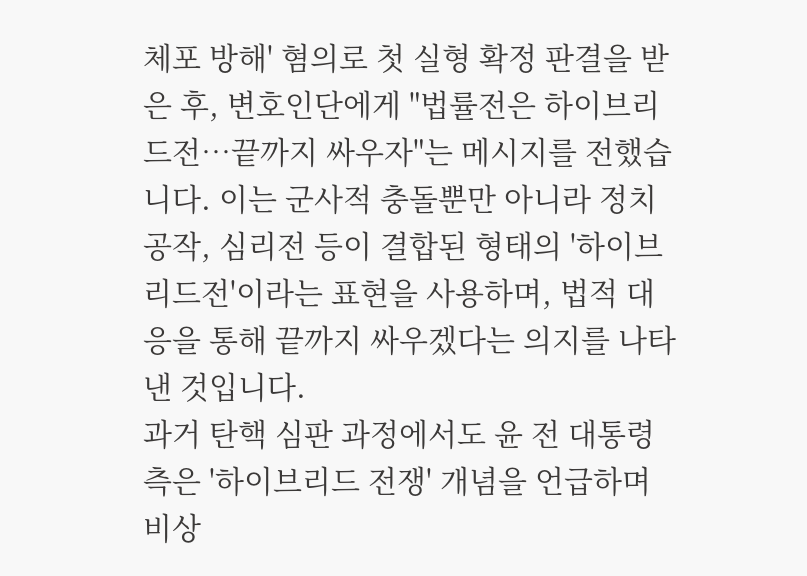체포 방해' 혐의로 첫 실형 확정 판결을 받은 후, 변호인단에게 "법률전은 하이브리드전…끝까지 싸우자"는 메시지를 전했습니다. 이는 군사적 충돌뿐만 아니라 정치공작, 심리전 등이 결합된 형태의 '하이브리드전'이라는 표현을 사용하며, 법적 대응을 통해 끝까지 싸우겠다는 의지를 나타낸 것입니다.
과거 탄핵 심판 과정에서도 윤 전 대통령 측은 '하이브리드 전쟁' 개념을 언급하며 비상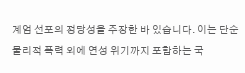계엄 선포의 정당성을 주장한 바 있습니다. 이는 단순 물리적 폭력 외에 연성 위기까지 포함하는 국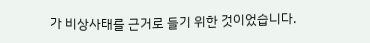가 비상사태를 근거로 들기 위한 것이었습니다.